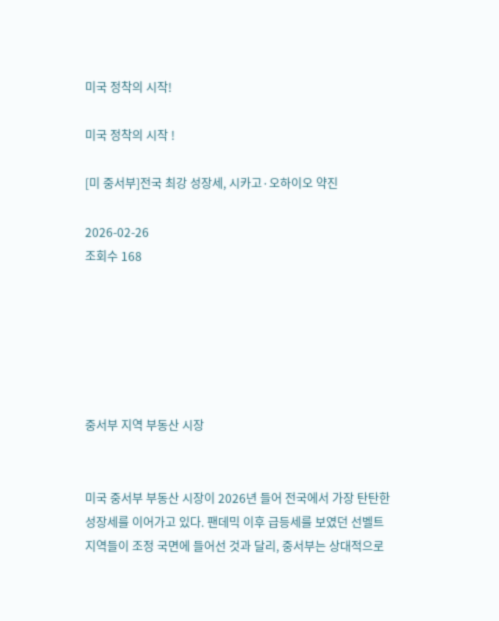미국 정착의 시작!

미국 정착의 시작 !

[미 중서부]전국 최강 성장세, 시카고·오하이오 약진

2026-02-26
조회수 168






중서부 지역 부동산 시장


미국 중서부 부동산 시장이 2026년 들어 전국에서 가장 탄탄한 성장세를 이어가고 있다. 팬데믹 이후 급등세를 보였던 선벨트 지역들이 조정 국면에 들어선 것과 달리, 중서부는 상대적으로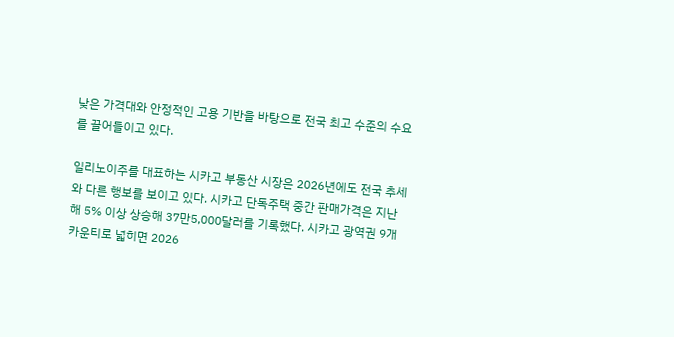낮은 가격대와 안정적인 고용 기반을 바탕으로 전국 최고 수준의 수요를 끌어들이고 있다.

일리노이주를 대표하는 시카고 부동산 시장은 2026년에도 전국 추세와 다른 행보를 보이고 있다. 시카고 단독주택 중간 판매가격은 지난해 5% 이상 상승해 37만5,000달러를 기록했다. 시카고 광역권 9개 카운티로 넓히면 2026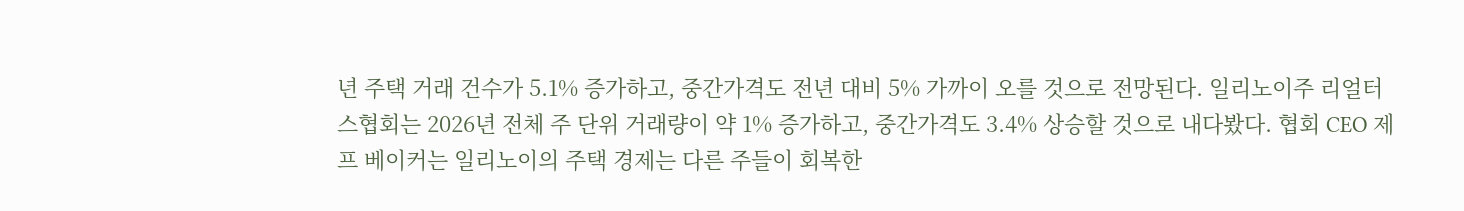년 주택 거래 건수가 5.1% 증가하고, 중간가격도 전년 대비 5% 가까이 오를 것으로 전망된다. 일리노이주 리얼터스협회는 2026년 전체 주 단위 거래량이 약 1% 증가하고, 중간가격도 3.4% 상승할 것으로 내다봤다. 협회 CEO 제프 베이커는 일리노이의 주택 경제는 다른 주들이 회복한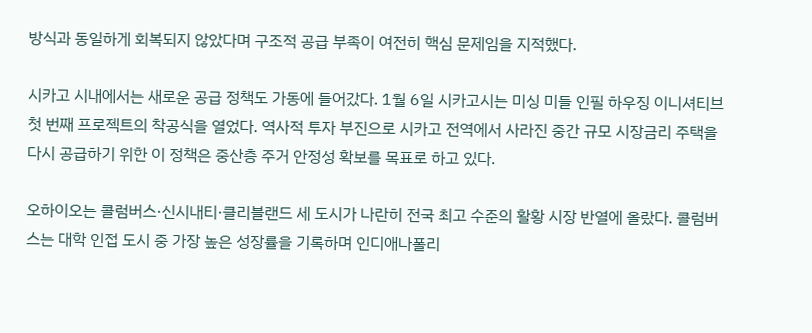방식과 동일하게 회복되지 않았다며 구조적 공급 부족이 여전히 핵심 문제임을 지적했다.

시카고 시내에서는 새로운 공급 정책도 가동에 들어갔다. 1월 6일 시카고시는 미싱 미들 인필 하우징 이니셔티브 첫 번째 프로젝트의 착공식을 열었다. 역사적 투자 부진으로 시카고 전역에서 사라진 중간 규모 시장금리 주택을 다시 공급하기 위한 이 정책은 중산층 주거 안정성 확보를 목표로 하고 있다.

오하이오는 콜럼버스·신시내티·클리블랜드 세 도시가 나란히 전국 최고 수준의 활황 시장 반열에 올랐다. 콜럼버스는 대학 인접 도시 중 가장 높은 성장률을 기록하며 인디애나폴리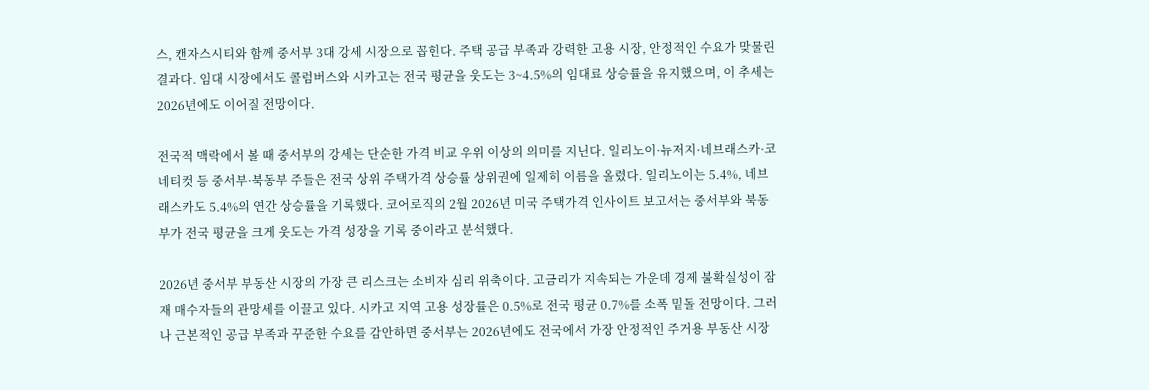스, 캔자스시티와 함께 중서부 3대 강세 시장으로 꼽힌다. 주택 공급 부족과 강력한 고용 시장, 안정적인 수요가 맞물린 결과다. 임대 시장에서도 콜럼버스와 시카고는 전국 평균을 웃도는 3~4.5%의 임대료 상승률을 유지했으며, 이 추세는 2026년에도 이어질 전망이다.

전국적 맥락에서 볼 때 중서부의 강세는 단순한 가격 비교 우위 이상의 의미를 지닌다. 일리노이·뉴저지·네브래스카·코네티컷 등 중서부·북동부 주들은 전국 상위 주택가격 상승률 상위권에 일제히 이름을 올렸다. 일리노이는 5.4%, 네브래스카도 5.4%의 연간 상승률을 기록했다. 코어로직의 2월 2026년 미국 주택가격 인사이트 보고서는 중서부와 북동부가 전국 평균을 크게 웃도는 가격 성장을 기록 중이라고 분석했다.

2026년 중서부 부동산 시장의 가장 큰 리스크는 소비자 심리 위축이다. 고금리가 지속되는 가운데 경제 불확실성이 잠재 매수자들의 관망세를 이끌고 있다. 시카고 지역 고용 성장률은 0.5%로 전국 평균 0.7%를 소폭 밑돌 전망이다. 그러나 근본적인 공급 부족과 꾸준한 수요를 감안하면 중서부는 2026년에도 전국에서 가장 안정적인 주거용 부동산 시장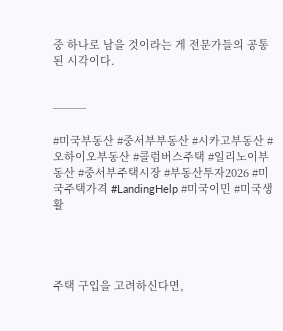중 하나로 남을 것이라는 게 전문가들의 공통된 시각이다.


───

#미국부동산 #중서부부동산 #시카고부동산 #오하이오부동산 #콜럼버스주택 #일리노이부동산 #중서부주택시장 #부동산투자2026 #미국주택가격 #LandingHelp #미국이민 #미국생활




주택 구입을 고려하신다면,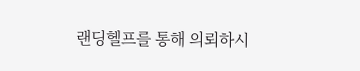랜딩헬프를 통해 의뢰하시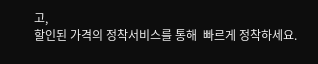고,
할인된 가격의 정착서비스를 통해  빠르게 정착하세요.